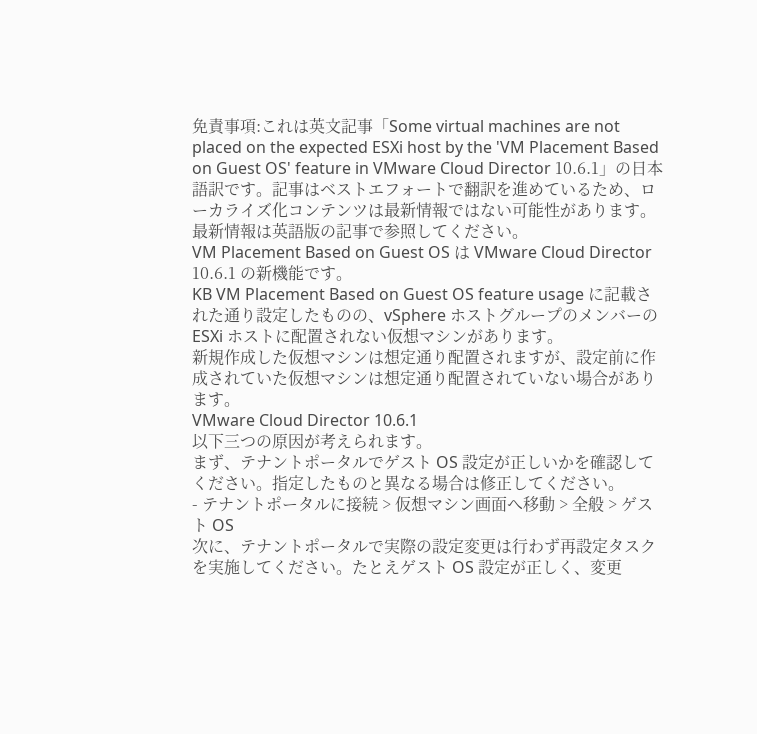免責事項:これは英文記事「Some virtual machines are not placed on the expected ESXi host by the 'VM Placement Based on Guest OS' feature in VMware Cloud Director 10.6.1」の日本語訳です。記事はベストエフォートで翻訳を進めているため、ローカライズ化コンテンツは最新情報ではない可能性があります。最新情報は英語版の記事で参照してください。
VM Placement Based on Guest OS は VMware Cloud Director 10.6.1 の新機能です。
KB VM Placement Based on Guest OS feature usage に記載された通り設定したものの、vSphere ホストグループのメンバーの ESXi ホストに配置されない仮想マシンがあります。
新規作成した仮想マシンは想定通り配置されますが、設定前に作成されていた仮想マシンは想定通り配置されていない場合があります。
VMware Cloud Director 10.6.1
以下三つの原因が考えられます。
まず、テナントポータルでゲスト OS 設定が正しいかを確認してください。指定したものと異なる場合は修正してください。
- テナントポータルに接続 > 仮想マシン画面へ移動 > 全般 > ゲスト OS
次に、テナントポータルで実際の設定変更は行わず再設定タスクを実施してください。たとえゲスト OS 設定が正しく、変更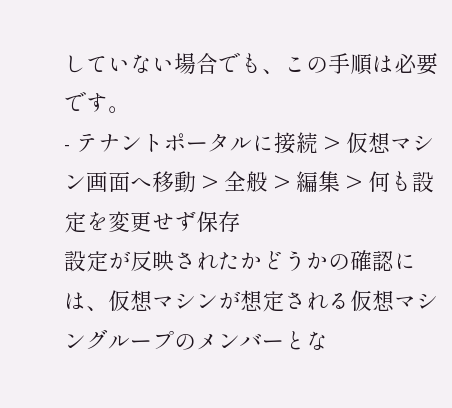していない場合でも、この手順は必要です。
- テナントポータルに接続 > 仮想マシン画面へ移動 > 全般 > 編集 > 何も設定を変更せず保存
設定が反映されたかどうかの確認には、仮想マシンが想定される仮想マシングループのメンバーとな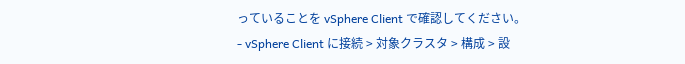っていることを vSphere Client で確認してください。
- vSphere Client に接続 > 対象クラスタ > 構成 > 設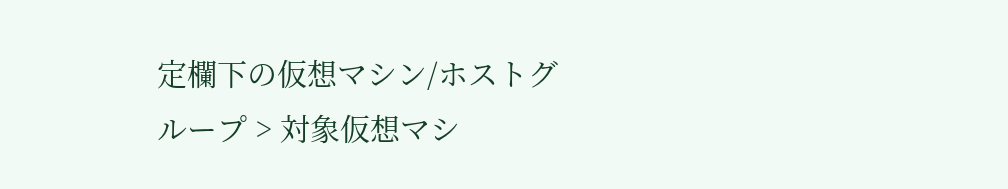定欄下の仮想マシン/ホストグループ > 対象仮想マシ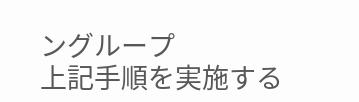ングループ
上記手順を実施する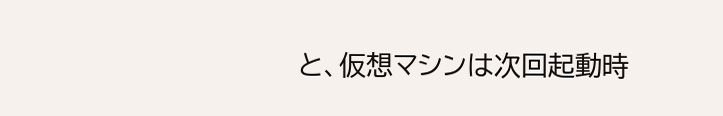と、仮想マシンは次回起動時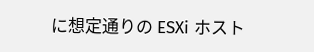に想定通りの ESXi ホスト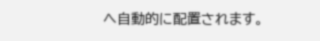へ自動的に配置されます。